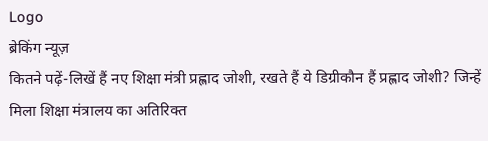Logo
ब्रेकिंग न्यूज़
कितने पढ़ें-लिखें हैं नए शिक्षा मंत्री प्रह्लाद जोशी, रखते हैं ये डिग्रीकौन हैं प्रह्लाद जोशी? जिन्हें मिला शिक्षा मंत्रालय का अतिरिक्त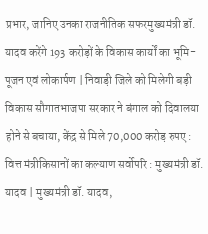प्रभार, जानिए उनका राजनीतिक सफरमुख्यमंत्री डॉ. यादव करेंगे 193 करोड़ों के विकास कार्यों का भूमि-पूजन एवं लोकार्पण | निवाड़ी जिले को मिलेगी बड़ी विकास सौगातभाजपा सरकार ने बंगाल को दिवालया होने से बचाया, केंद्र से मिले 70,000 करोड़ रुपए : वित्त मंत्रीकिसानों का कल्याण सर्वोपरि : मुख्यमंत्री डॉ. यादव | मुख्यमंत्री डॉ. यादव,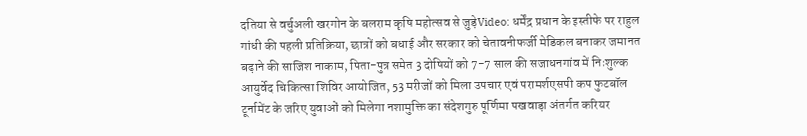दतिया से वर्चुअली खरगोन के बलराम कृषि महोत्सव से जुड़ेVideo: धर्मेंद्र प्रधान के इस्तीफे पर राहुल गांधी की पहली प्रतिक्रिया, छात्रों को बधाई और सरकार को चेतावनीफर्जी मेडिकल बनाकर जमानत बढ़ाने की साजिश नाकाम, पिता-पुत्र समेत 3 दोषियों को 7-7 साल की सजाधनगांव में निःशुल्क आयुर्वेद चिकित्सा शिविर आयोजित, 53 मरीजों को मिला उपचार एवं परामर्शएसपी कप फुटबॉल टूर्नामेंट के जरिए युवाओं को मिलेगा नशामुक्ति का संदेशगुरु पूर्णिमा पखवाड़ा अंतर्गत करियर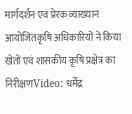मार्गदर्शन एवं प्रेरक व्याख्यान आयोजितकृषि अधिकारियों ने किया खेतों एवं शासकीय कृषि प्रक्षेत्र का निरीक्षणVideo: धर्मेंद्र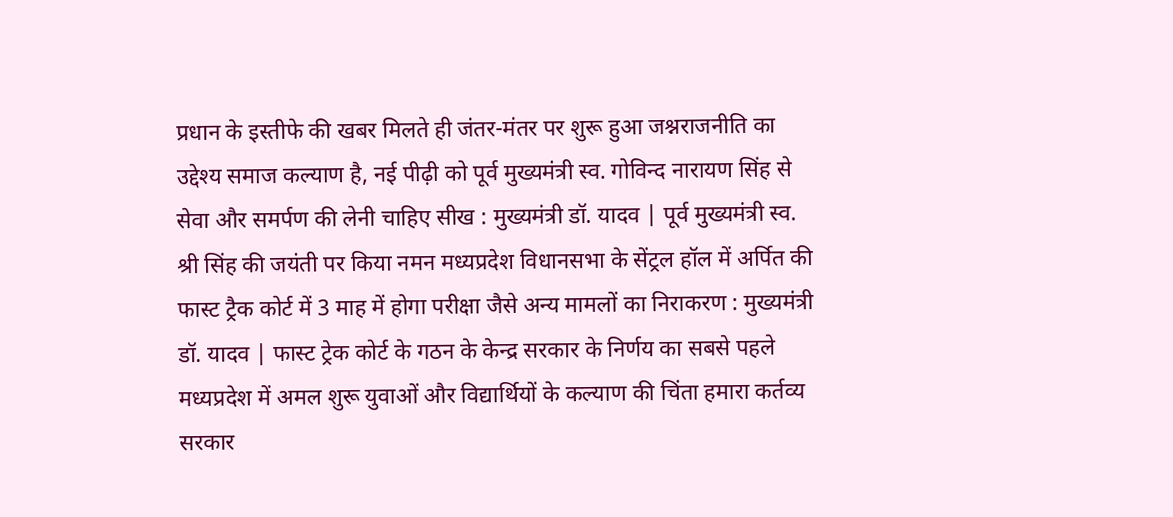प्रधान के इस्तीफे की खबर मिलते ही जंतर-मंतर पर शुरू हुआ जश्नराजनीति का उद्देश्य समाज कल्याण है, नई पीढ़ी को पूर्व मुख्यमंत्री स्व. गोविन्द नारायण सिंह से सेवा और समर्पण की लेनी चाहिए सीख : मुख्यमंत्री डॉ. यादव | पूर्व मुख्यमंत्री स्व. श्री सिंह की जयंती पर किया नमन मध्यप्रदेश विधानसभा के सेंट्रल हॉल में अर्पित की फास्ट ट्रैक कोर्ट में 3 माह में होगा परीक्षा जैसे अन्य मामलों का निराकरण : मुख्यमंत्री डॉ. यादव | फास्ट ट्रेक कोर्ट के गठन के केन्द्र सरकार के निर्णय का सबसे पहले मध्यप्रदेश में अमल शुरू युवाओं और विद्यार्थियों के कल्याण की चिंता हमारा कर्तव्य सरकार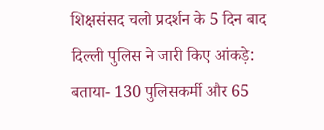शिक्षसंसद चलो प्रदर्शन के 5 दिन बाद दिल्ली पुलिस ने जारी किए आंकड़े: बताया- 130 पुलिसकर्मी और 65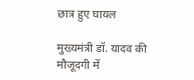छात्र हुए घायल

मुख्यमंत्री डॉ. यादव की मौजूदगी में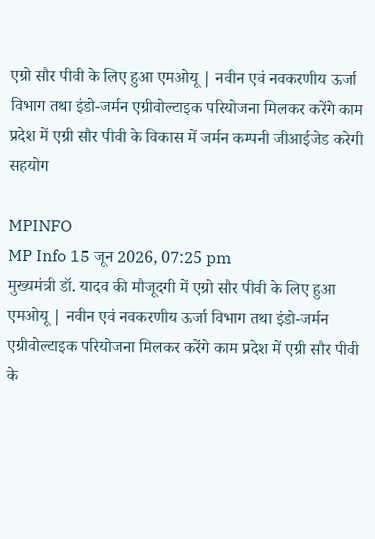एग्रो सौर पीवी के लिए हुआ एमओयू | नवीन एवं नवकरणीय ऊर्जा विभाग तथा इंडो-जर्मन एग्रीवोल्टाइक परियोजना मिलकर करेंगे काम प्रदेश में एग्री सौर पीवी के विकास में जर्मन कम्पनी जीआईजेड करेगी सहयोग

MPINFO
MP Info 15 जून 2026, 07:25 pm
मुख्यमंत्री डॉ. यादव की मौजूदगी में एग्रो सौर पीवी के लिए हुआ एमओयू | नवीन एवं नवकरणीय ऊर्जा विभाग तथा इंडो-जर्मन एग्रीवोल्टाइक परियोजना मिलकर करेंगे काम प्रदेश में एग्री सौर पीवी के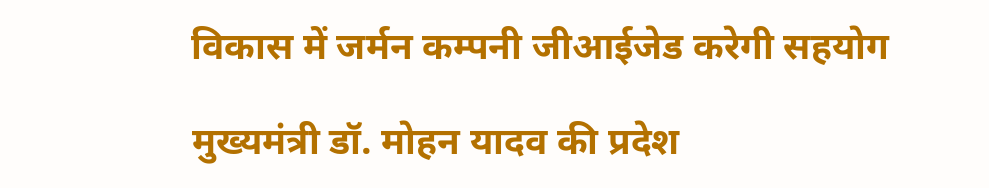विकास में जर्मन कम्पनी जीआईजेड करेगी सहयोग

मुख्यमंत्री डॉ. मोहन यादव की प्रदेश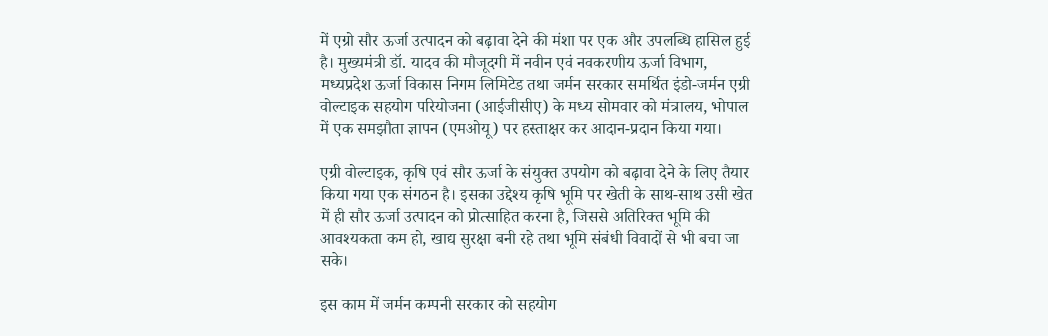में एग्रो सौर ऊर्जा उत्पादन को बढ़ावा देने की मंशा पर एक और उपलब्धि हासिल हुई है। मुख्यमंत्री डॉ. यादव की मौजूदगी में नवीन एवं नवकरणीय ऊर्जा विभाग, मध्यप्रदेश ऊर्जा विकास निगम लिमिटेड तथा जर्मन सरकार समर्थित इंडो-जर्मन एग्री वोल्टाइक सहयोग परियोजना (आईजीसीए) के मध्य सोमवार को मंत्रालय, भोपाल में एक समझौता ज्ञापन (एमओयू) पर हस्ताक्षर कर आदान-प्रदान किया गया।

एग्री वोल्टाइक, कृषि एवं सौर ऊर्जा के संयुक्त उपयोग को बढ़ावा देने के लिए तैयार किया गया एक संगठन है। इसका उद्देश्य कृषि भूमि पर खेती के साथ-साथ उसी खेत में ही सौर ऊर्जा उत्पादन को प्रोत्साहित करना है, जिससे अतिरिक्त भूमि की आवश्यकता कम हो, खाद्य सुरक्षा बनी रहे तथा भूमि संबंधी विवादों से भी बचा जा सके।

इस काम में जर्मन कम्पनी सरकार को सहयोग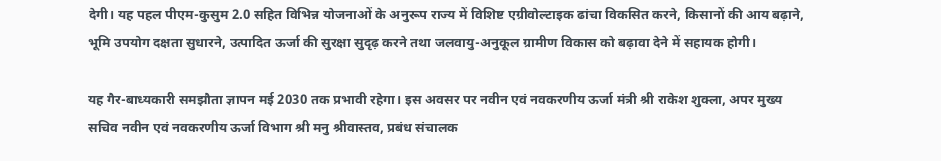देगी। यह पहल पीएम-कुसुम 2.0 सहित विभिन्न योजनाओं के अनुरूप राज्य में विशिष्ट एग्रीवोल्टाइक ढांचा विकसित करने, किसानों की आय बढ़ाने, भूमि उपयोग दक्षता सुधारने, उत्पादित ऊर्जा की सुरक्षा सुदृढ़ करने तथा जलवायु-अनुकूल ग्रामीण विकास को बढ़ावा देने में सहायक होगी।

यह गैर-बाध्यकारी समझौता ज्ञापन मई 2030 तक प्रभावी रहेगा। इस अवसर पर नवीन एवं नवकरणीय ऊर्जा मंत्री श्री राकेश शुक्ला, अपर मुख्य सचिव नवीन एवं नवकरणीय ऊर्जा विभाग श्री मनु श्रीवास्तव, प्रबंध संचालक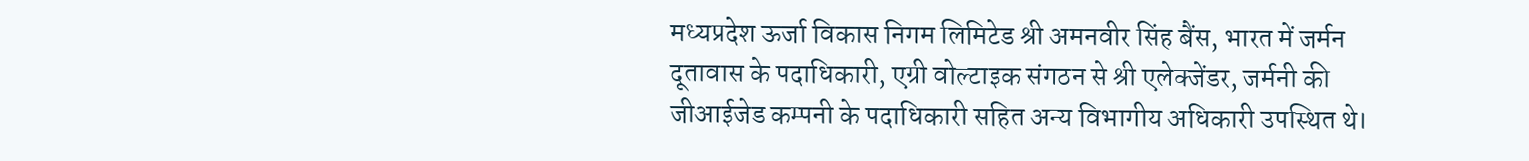मध्यप्रदेश ऊर्जा विकास निगम लिमिटेड श्री अमनवीर सिंह बैंस, भारत में जर्मन दूतावास के पदाधिकारी, एग्री वोल्टाइक संगठन से श्री एलेक्जेंडर, जर्मनी की जीआईजेड कम्पनी के पदाधिकारी सहित अन्य विभागीय अधिकारी उपस्थित थे।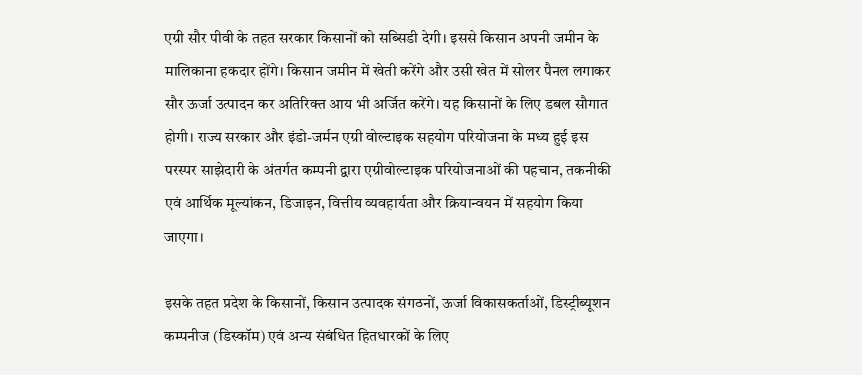एग्री सौर पीवी के तहत सरकार किसानों को सब्सिडी देगी। इससे किसान अपनी जमीन के मालिकाना हकदार होंगे। किसान जमीन में खेती करेंगे और उसी खेत में सोलर पैनल लगाकर सौर ऊर्जा उत्पादन कर अतिरिक्त आय भी अर्जित करेंगे। यह किसानों के लिए डबल सौगात होगी। राज्य सरकार और इंडो-जर्मन एग्री वोल्टाइक सहयोग परियोजना के मध्य हुई इस परस्पर साझेदारी के अंतर्गत कम्पनी द्वारा एग्रीवोल्टाइक परियोजनाओं की पहचान, तकनीकी एवं आर्थिक मूल्यांकन, डिजाइन, वित्तीय व्यवहार्यता और क्रियान्वयन में सहयोग किया जाएगा।

इसके तहत प्रदेश के किसानों, किसान उत्पादक संगठनों, ऊर्जा विकासकर्ताओं, डिस्ट्रीब्यूशन कम्पनीज (डिस्कॉम) एवं अन्य संबंधित हितधारकों के लिए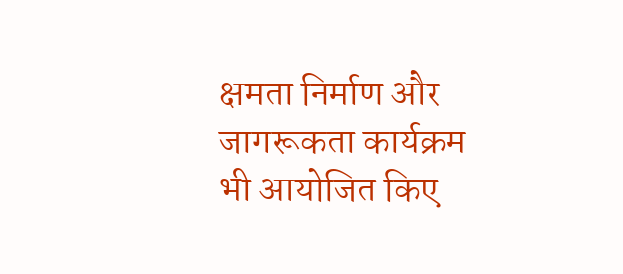क्षमता निर्माण और जागरूकता कार्यक्रम भी आयोजित किए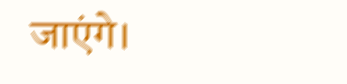जाएंगे।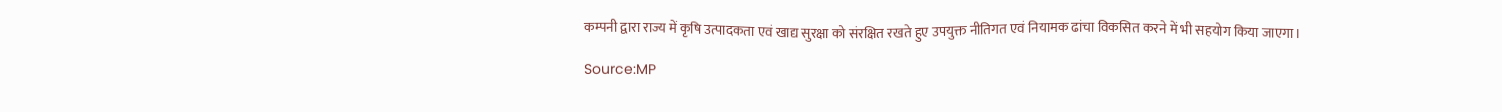कम्पनी द्वारा राज्य में कृषि उत्पादकता एवं खाद्य सुरक्षा को संरक्षित रखते हुए उपयुक्त नीतिगत एवं नियामक ढांचा विकसित करने में भी सहयोग किया जाएगा।

Source:MP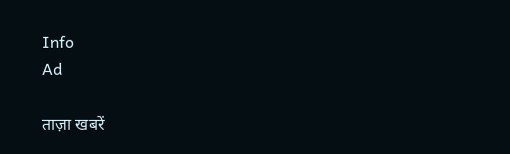Info
Ad

ताज़ा खबरें